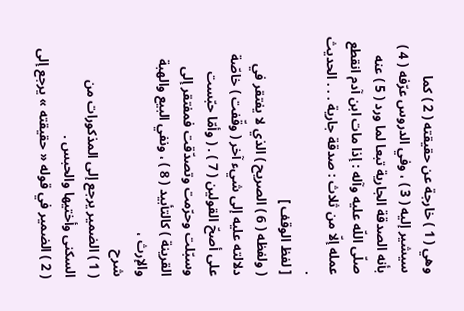وهي ( 1 ) خارجة عن حقيقته ( 2 ) كما سيشير إليه ( 3 ) ، وفي الدروس عرّفه ( 4 ) بأنه الصدقة الجارية تبعا لما ورد ( 5 ) عنه صلّى اللّه عليه وآله : إذا مات ابن آدم انقطع عمله إلّا من ثلاث : صدقة جارية . . . الحديث .
[ لفظ الوقف ]
( ولفظه ( 6 ) الصريح ) الذي لا يفتقر في دلالته عليه إلى شيء آخر ( وقّفت ) خاصّة على أصحّ القولين ( 7 ) . ( وأمّا حبّست وسبّلت وحرّمت وتصدّقت فمفتقر إلى القرينة ) كالتأبيد ( 8 ) ، ونفي البيع والهبة والإرث ،
شرح
( 1 ) الضمير يرجع إلى المذكورات من السكنى وأختيها والحبس .
( 2 ) الضمير في قوله « حقيقته » يرجع إلى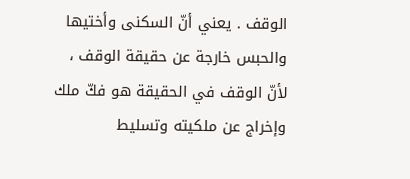الوقف . يعني أنّ السكنى وأختيها والحبس خارجة عن حقيقة الوقف ، لأنّ الوقف في الحقيقة هو فكّ ملك وإخراج عن ملكيته وتسليط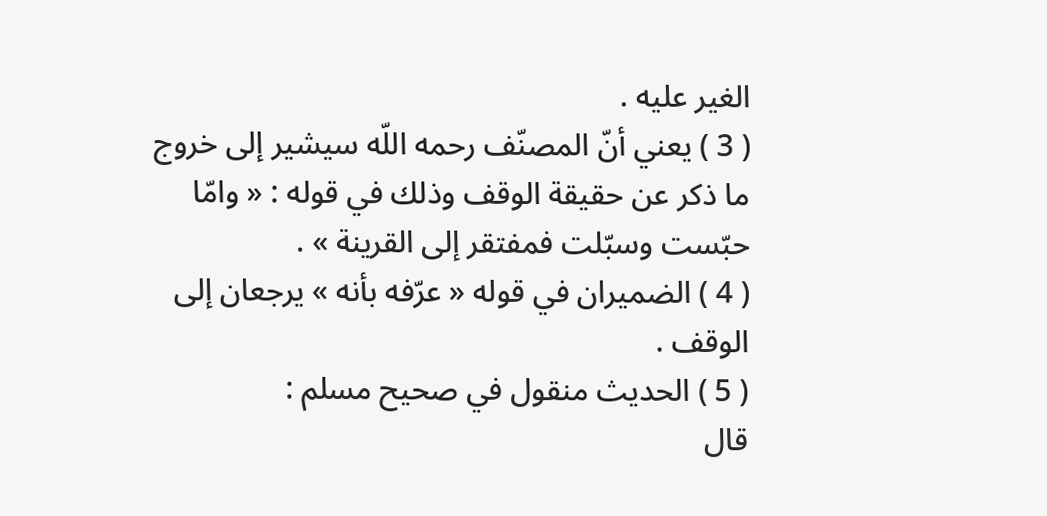الغير عليه .
( 3 ) يعني أنّ المصنّف رحمه اللّه سيشير إلى خروج ما ذكر عن حقيقة الوقف وذلك في قوله : « وامّا حبّست وسبّلت فمفتقر إلى القرينة » .
( 4 ) الضميران في قوله « عرّفه بأنه » يرجعان إلى الوقف .
( 5 ) الحديث منقول في صحيح مسلم :
قال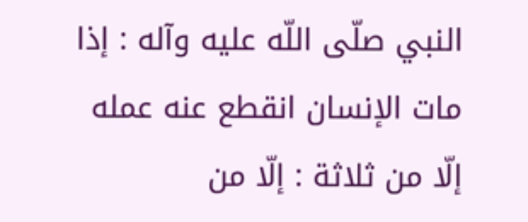النبي صلّى اللّه عليه وآله : إذا مات الإنسان انقطع عنه عمله إلّا من ثلاثة : إلّا من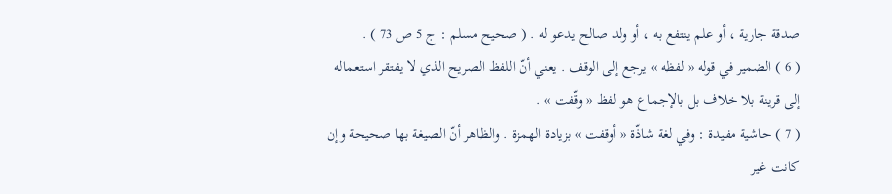صدقة جارية ، أو علم ينتفع به ، أو ولد صالح يدعو له . ( صحيح مسلم : ج 5 ص 73 ) .
( 6 ) الضمير في قوله « لفظه » يرجع إلى الوقف . يعني أنّ اللفظ الصريح الذي لا يفتقر استعماله إلى قرينة بلا خلاف بل بالإجماع هو لفظ « وقّفت » .
( 7 ) حاشية مفيدة : وفي لغة شاذّة « أوقفت » بزيادة الهمزة . والظاهر أنّ الصيغة بها صحيحة وإن كانت غير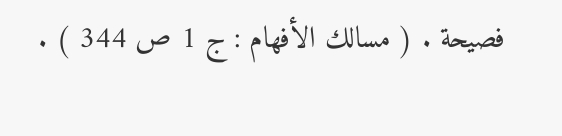فصيحة . ( مسالك الأفهام : ج 1 ص 344 ) .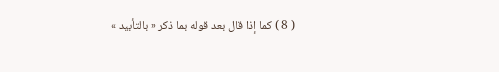( 8 ) كما إذا قال بعد قوله بما ذكر « بالتأبيد »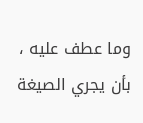وما عطف عليه ، بأن يجري الصيغة